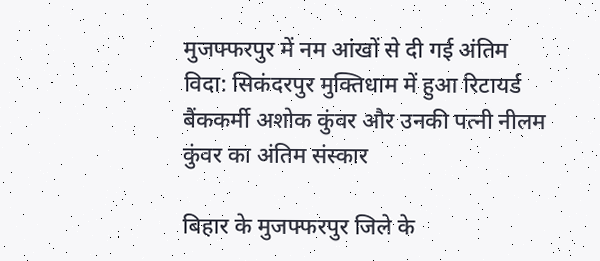मुजफ्फरपुर में नम आंखों से दी गई अंतिम विदा: सिकंदरपुर मुक्तिधाम में हुआ रिटायर्ड बैंककर्मी अशोक कुंवर और उनकी पत्नी नीलम कुंवर का अंतिम संस्कार

बिहार के मुजफ्फरपुर जिले के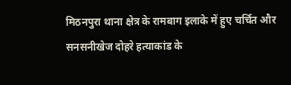मिठनपुरा थाना क्षेत्र के रामबाग इलाके में हुए चर्चित और सनसनीखेज दोहरे हत्याकांड के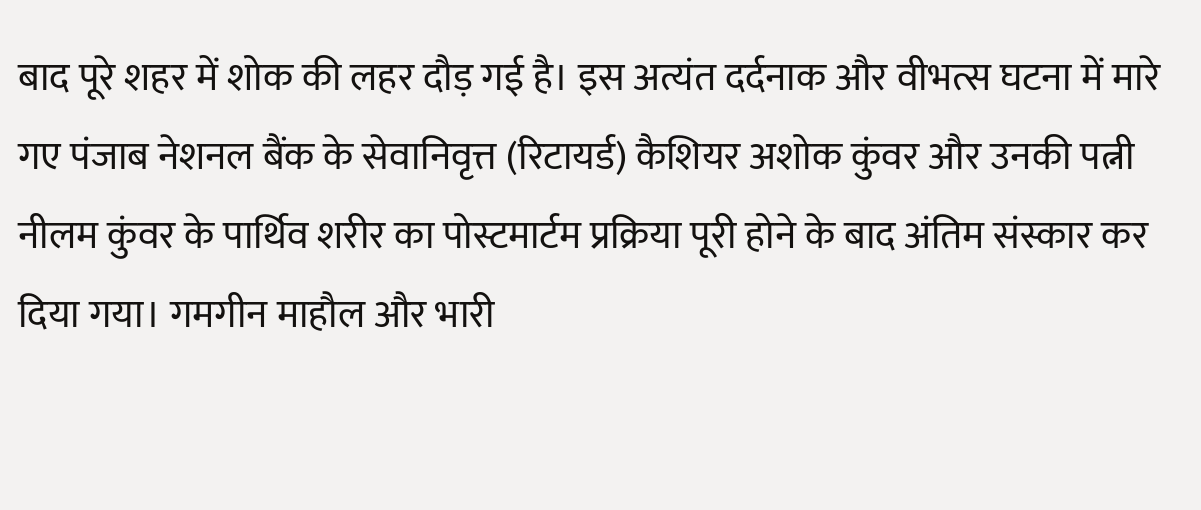बाद पूरे शहर में शोक की लहर दौड़ गई है। इस अत्यंत दर्दनाक और वीभत्स घटना में मारे गए पंजाब नेशनल बैंक के सेवानिवृत्त (रिटायर्ड) कैशियर अशोक कुंवर और उनकी पत्नी नीलम कुंवर के पार्थिव शरीर का पोस्टमार्टम प्रक्रिया पूरी होने के बाद अंतिम संस्कार कर दिया गया। गमगीन माहौल और भारी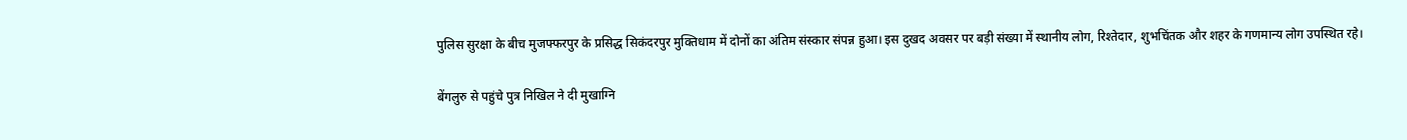पुलिस सुरक्षा के बीच मुजफ्फरपुर के प्रसिद्ध सिकंदरपुर मुक्तिधाम में दोनों का अंतिम संस्कार संपन्न हुआ। इस दुखद अवसर पर बड़ी संख्या में स्थानीय लोग, रिश्तेदार, शुभचिंतक और शहर के गणमान्य लोग उपस्थित रहे।

बेंगलुरु से पहुंचे पुत्र निखिल ने दी मुखाग्नि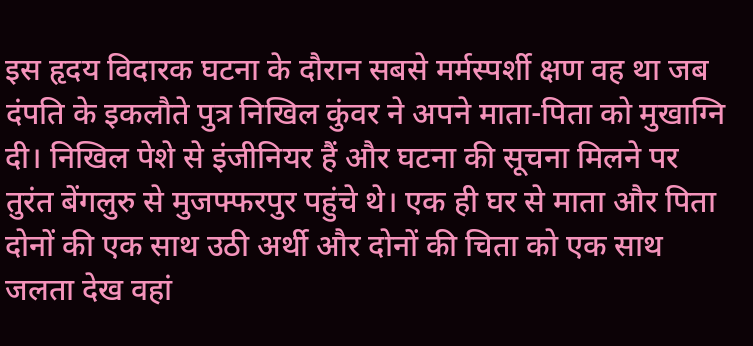इस हृदय विदारक घटना के दौरान सबसे मर्मस्पर्शी क्षण वह था जब दंपति के इकलौते पुत्र निखिल कुंवर ने अपने माता-पिता को मुखाग्नि दी। निखिल पेशे से इंजीनियर हैं और घटना की सूचना मिलने पर तुरंत बेंगलुरु से मुजफ्फरपुर पहुंचे थे। एक ही घर से माता और पिता दोनों की एक साथ उठी अर्थी और दोनों की चिता को एक साथ जलता देख वहां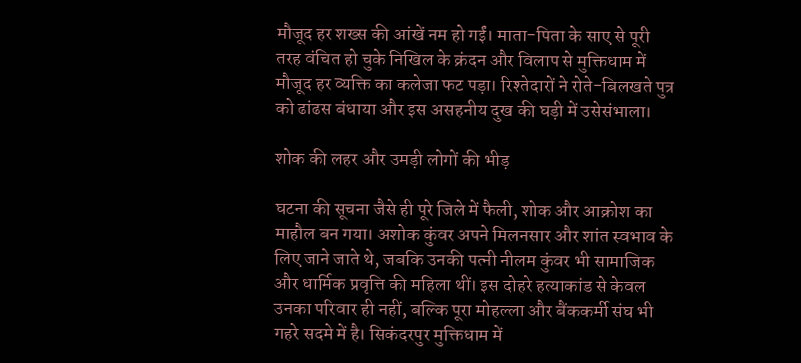मौजूद हर शख्स की आंखें नम हो गईं। माता-पिता के साए से पूरी तरह वंचित हो चुके निखिल के क्रंदन और विलाप से मुक्तिधाम में मौजूद हर व्यक्ति का कलेजा फट पड़ा। रिश्तेदारों ने रोते-बिलखते पुत्र को ढांढस बंधाया और इस असहनीय दुख की घड़ी में उसेसंभाला।

शोक की लहर और उमड़ी लोगों की भीड़

घटना की सूचना जैसे ही पूरे जिले में फैली, शोक और आक्रोश का माहौल बन गया। अशोक कुंवर अपने मिलनसार और शांत स्वभाव के लिए जाने जाते थे, जबकि उनकी पत्नी नीलम कुंवर भी सामाजिक और धार्मिक प्रवृत्ति की महिला थीं। इस दोहरे हत्याकांड से केवल उनका परिवार ही नहीं, बल्कि पूरा मोहल्ला और बैंककर्मी संघ भी गहरे सदमे में है। सिकंदरपुर मुक्तिधाम में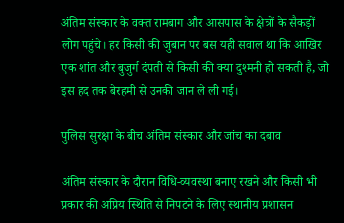अंतिम संस्कार के वक्त रामबाग और आसपास के क्षेत्रों के सैकड़ों लोग पहुंचे। हर किसी की जुबान पर बस यही सवाल था कि आखिर एक शांत और बुजुर्ग दंपती से किसी की क्या दुश्मनी हो सकती है, जो इस हद तक बेरहमी से उनकी जान ले ली गई।

पुलिस सुरक्षा के बीच अंतिम संस्कार और जांच का दबाव

अंतिम संस्कार के दौरान विधि-व्यवस्था बनाए रखने और किसी भी प्रकार की अप्रिय स्थिति से निपटने के लिए स्थानीय प्रशासन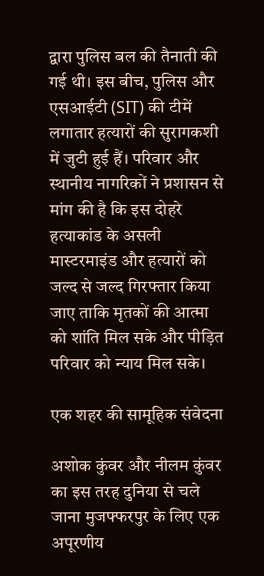द्वारा पुलिस बल की तैनाती की गई थी। इस बीच, पुलिस और एसआईटी (SIT) की टीमें लगातार हत्यारों की सुरागकशी में जुटी हुई हैं। परिवार और स्थानीय नागरिकों ने प्रशासन से मांग की है कि इस दोहरे हत्याकांड के असली मास्टरमाइंड और हत्यारों को जल्द से जल्द गिरफ्तार किया जाए ताकि मृतकों की आत्मा को शांति मिल सके और पीड़ित परिवार को न्याय मिल सके।

एक शहर की सामूहिक संवेदना

अशोक कुंवर और नीलम कुंवर का इस तरह दुनिया से चले जाना मुजफ्फरपुर के लिए एक अपूरणीय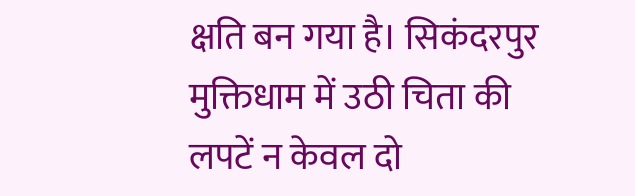क्षति बन गया है। सिकंदरपुर मुक्तिधाम में उठी चिता की लपटें न केवल दो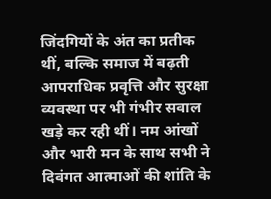जिंदगियों के अंत का प्रतीक थीं, बल्कि समाज में बढ़ती आपराधिक प्रवृत्ति और सुरक्षा व्यवस्था पर भी गंभीर सवाल खड़े कर रही थीं। नम आंखों और भारी मन के साथ सभी ने दिवंगत आत्माओं की शांति के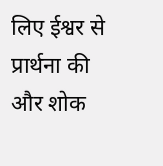लिए ईश्वर से प्रार्थना की और शोक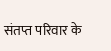संतप्त परिवार के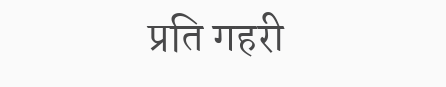प्रति गहरी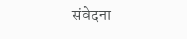संवेदना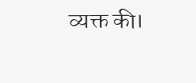व्यक्त की।